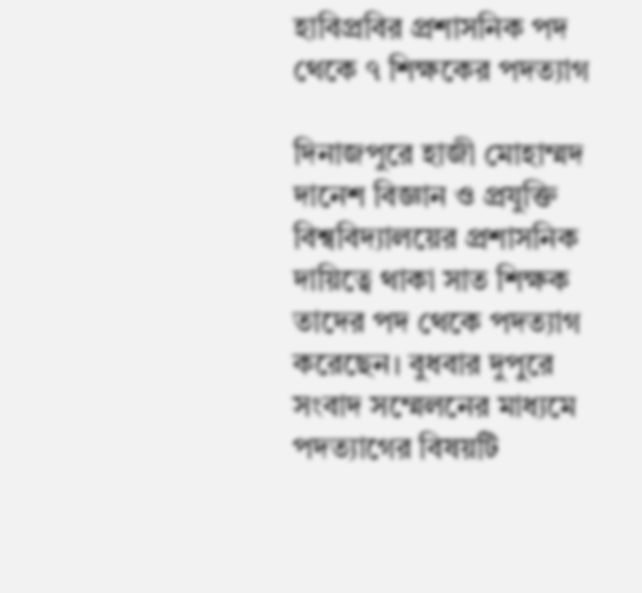হাবিপ্রবির প্রশাসনিক পদ থেকে ৭ শিক্ষকের পদত্যাগ

দিনাজপুরে হাজী মোহাম্মদ দানেশ বিজ্ঞান ও প্রযুক্তি বিশ্ববিদ্যালয়ের প্রশাসনিক দায়িত্বে থাকা সাত শিক্ষক তাদের পদ থেকে পদত্যাগ করেছেন। বুধবার দুপুরে সংবাদ সম্মেলনের মাধ্যমে পদত্যাগের বিষয়টি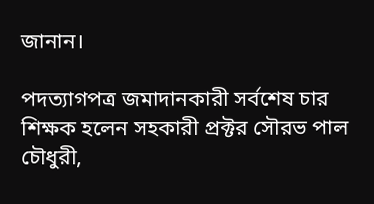জানান।

পদত্যাগপত্র জমাদানকারী সর্বশেষ চার শিক্ষক হলেন সহকারী প্রক্টর সৌরভ পাল চৌধুরী,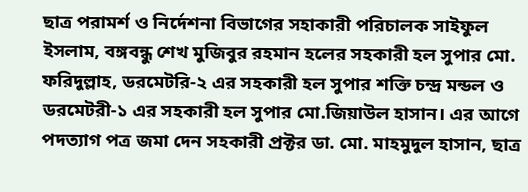ছাত্র পরামর্শ ও নির্দেশনা বিভাগের সহাকারী পরিচালক সাইফুল ইসলাম, বঙ্গবন্ধু শেখ মুজিবুর রহমান হলের সহকারী হল সুপার মো. ফরিদুল্লাহ, ডরমেটরি-২ এর সহকারী হল সুপার শক্তি চন্দ্র মন্ডল ও ডরমেটরী-১ এর সহকারী হল সুপার মো.জিয়াউল হাসান। এর আগে পদত্যাগ পত্র জমা দেন সহকারী প্রক্টর ডা. মো. মাহমুদুল হাসান, ছাত্র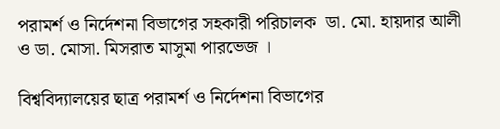পরামর্শ ও নির্দেশনা বিভাগের সহকারী পরিচালক  ডা. মো. হায়দার আলী ও ডা. মোসা. মিসরাত মাসুমা পারভেজ ।

বিশ্ববিদ্যালয়ের ছাত্র পরামর্শ ও নির্দেশনা বিভাগের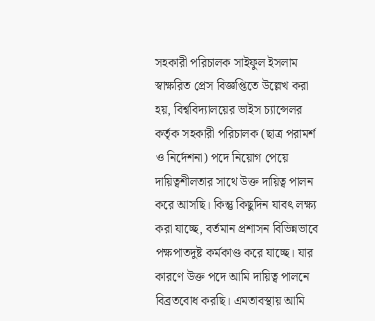সহকারী পরিচালক সাইফুল ইসলাম স্বাক্ষরিত প্রেস বিজ্ঞপ্তিতে উল্লেখ করা হয়, বিশ্ববিদ্যালয়ের ভাইস চ্যান্সেলর কর্তৃক সহকারী পরিচালক (ছাত্র পরামর্শ ও নির্দেশনা) পদে নিয়োগ পেয়ে দায়িত্বশীলতার সাথে উক্ত দায়িত্ব পালন করে আসছি। কিন্তু কিছুদিন যাবৎ লক্ষ্য করা যাচ্ছে, বর্তমান প্রশাসন বিভিন্নভাবে পক্ষপাতদুষ্ট কর্মকাণ্ড করে যাচ্ছে। যার কারণে উক্ত পদে আমি দায়িত্ব পালনে বিব্রতবোধ করছি। এমতাবস্থায় আমি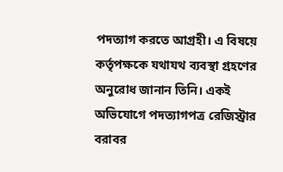পদত্যাগ করতে আগ্রহী। এ বিষয়ে কর্তৃপক্ষকে যথাযথ ব্যবস্থা গ্রহণের অনুরোধ জানান তিনি। একই অভিযোগে পদত্যাগপত্র রেজিস্ট্রার বরাবর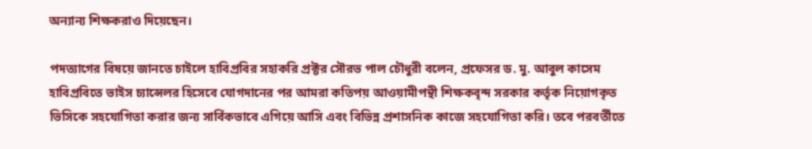অন্যান্য শিক্ষকরাও দিয়েছেন।

পদত্যাগের বিষয়ে জানতে চাইলে হাবিপ্রবির সহাকরি প্রক্টর সৌরভ পাল চৌধুরী বলেন, প্রফেসর ড. মু. আবুল কাসেম হাবিপ্রবিতে ভাইস চ্যান্সেলর হিসেবে যোগদানের পর আমরা কতিপয় আওয়ামীপন্থী শিক্ষকবৃন্দ সরকার কর্তৃক নিয়োগকৃত ভিসিকে সহযোগিতা করার জন্য সার্বিকভাবে এগিয়ে আসি এবং বিভিন্ন প্রশাসনিক কাজে সহযোগিতা করি। তবে পরবর্তীতে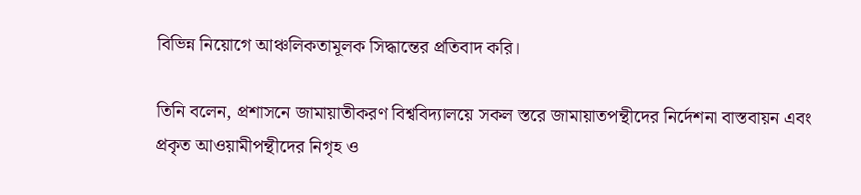বিভিন্ন নিয়োগে আঞ্চলিকতামূলক সিদ্ধান্তের প্রতিবাদ করি।

তিনি বলেন, প্রশাসনে জামায়াতীকরণ বিশ্ববিদ্যালয়ে সকল স্তরে জামায়াতপন্থীদের নির্দেশনা বাস্তবায়ন এবং প্রকৃত আওয়ামীপন্থীদের নিগৃহ ও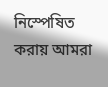নিস্পেষিত করায় আমরা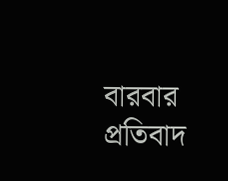বারবার প্রতিবাদ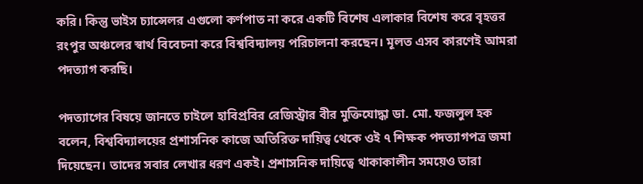করি। কিন্তু ভাইস চ্যান্সেলর এগুলো কর্ণপাত না করে একটি বিশেষ এলাকার বিশেষ করে বৃহত্তর রংপুর অঞ্চলের স্বার্থ বিবেচনা করে বিশ্ববিদ্যালয় পরিচালনা করছেন। মূলত এসব কারণেই আমরা পদত্যাগ করছি।

পদত্যাগের বিষয়ে জানতে চাইলে হাবিপ্রবির রেজিস্ট্রার বীর মুক্তিযোদ্ধা ডা. মো. ফজলুল হক বলেন, বিশ্ববিদ্যালয়ের প্রশাসনিক কাজে অতিরিক্ত দায়িত্ব থেকে ওই ৭ শিক্ষক পদত্যাগপত্র জমা দিয়েছেন। তাদের সবার লেখার ধরণ একই। প্রশাসনিক দায়িত্বে থাকাকালীন সময়েও তারা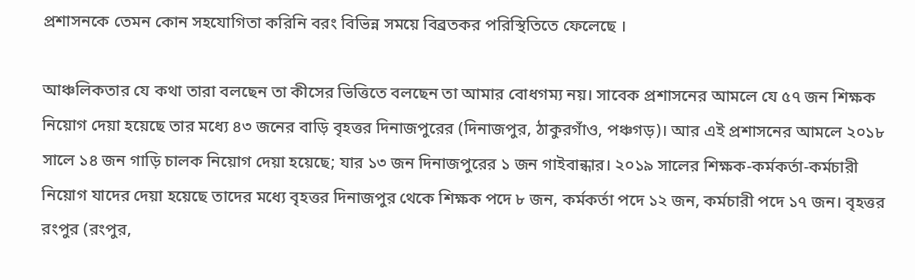প্রশাসনকে তেমন কোন সহযোগিতা করিনি বরং বিভিন্ন সময়ে বিব্রতকর পরিস্থিতিতে ফেলেছে ।

আঞ্চলিকতার যে কথা তারা বলছেন তা কীসের ভিত্তিতে বলছেন তা আমার বোধগম্য নয়। সাবেক প্রশাসনের আমলে যে ৫৭ জন শিক্ষক নিয়োগ দেয়া হয়েছে তার মধ্যে ৪৩ জনের বাড়ি বৃহত্তর দিনাজপুরের (দিনাজপুর, ঠাকুরগাঁও, পঞ্চগড়)। আর এই প্রশাসনের আমলে ২০১৮ সালে ১৪ জন গাড়ি চালক নিয়োগ দেয়া হয়েছে; যার ১৩ জন দিনাজপুরের ১ জন গাইবান্ধার। ২০১৯ সালের শিক্ষক-কর্মকর্তা-কর্মচারী নিয়োগ যাদের দেয়া হয়েছে তাদের মধ্যে বৃহত্তর দিনাজপুর থেকে শিক্ষক পদে ৮ জন, কর্মকর্তা পদে ১২ জন, কর্মচারী পদে ১৭ জন। বৃহত্তর রংপুর (রংপুর,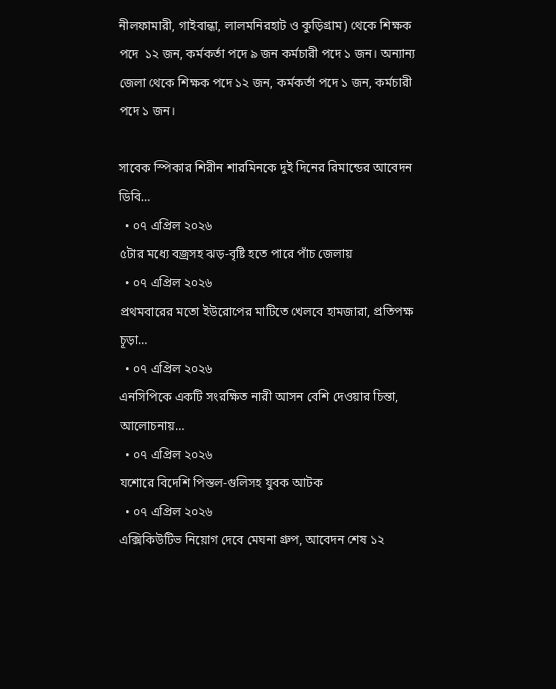নীলফামারী, গাইবান্ধা, লালমনিরহাট ও কুড়িগ্রাম) থেকে শিক্ষক পদে  ১২ জন, কর্মকর্তা পদে ৯ জন কর্মচারী পদে ১ জন। অন্যান্য জেলা থেকে শিক্ষক পদে ১২ জন, কর্মকর্তা পদে ১ জন, কর্মচারী পদে ১ জন।

সাবেক স্পিকার শিরীন শারমিনকে দুই দিনের রিমান্ডের আবেদন ডিবি…
  • ০৭ এপ্রিল ২০২৬
৫টার মধ্যে বজ্রসহ ঝড়-বৃষ্টি হতে পারে পাঁচ জেলায়
  • ০৭ এপ্রিল ২০২৬
প্রথমবারের মতো ইউরোপের মাটিতে খেলবে হামজারা, প্রতিপক্ষ চূড়া…
  • ০৭ এপ্রিল ২০২৬
এনসিপিকে একটি সংরক্ষিত নারী আসন বেশি দেওয়ার চিন্তা, আলোচনায়…
  • ০৭ এপ্রিল ২০২৬
যশোরে বিদেশি পিস্তল-গুলিসহ যুবক আটক
  • ০৭ এপ্রিল ২০২৬
এক্সিকিউটিভ নিয়োগ দেবে মেঘনা গ্রুপ, আবেদন শেষ ১২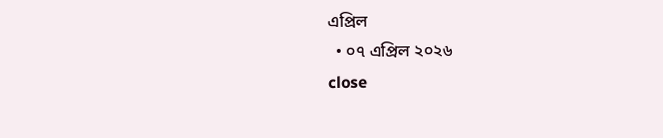এপ্রিল
  • ০৭ এপ্রিল ২০২৬
close